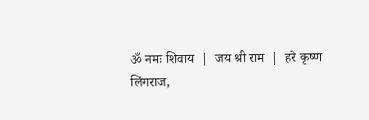ॐ नमः शिवाय  |  जय श्री राम  |  हरे कृष्ण
लिंगराज,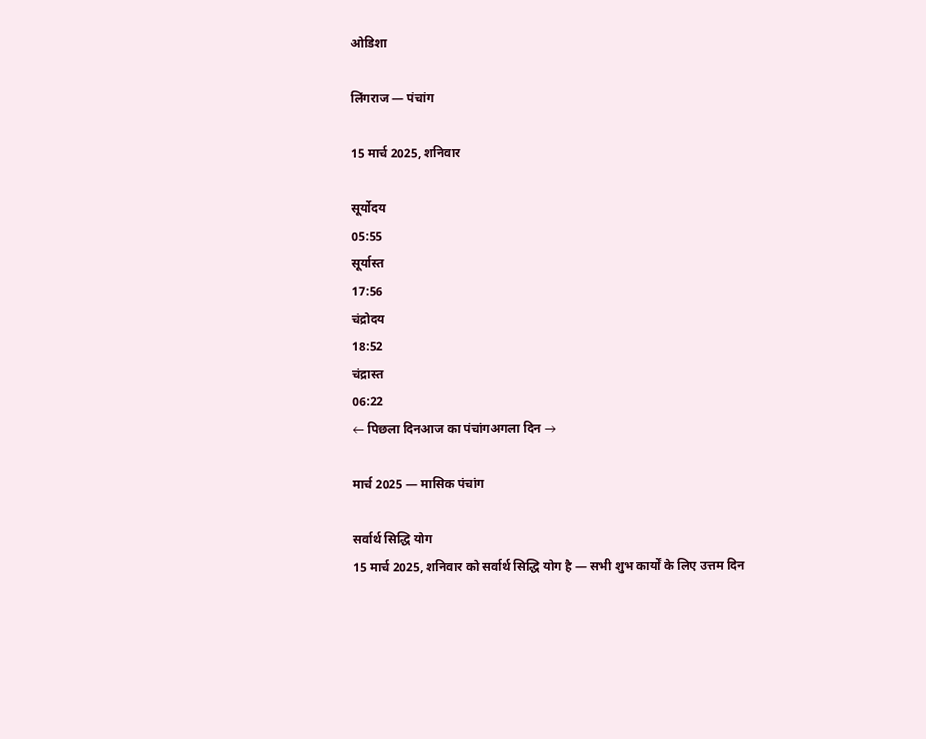ओडिशा

लिंगराज — पंचांग

15 मार्च 2025, शनिवार

सूर्योदय
05:55
सूर्यास्त
17:56
चंद्रोदय
18:52
चंद्रास्त
06:22
← पिछला दिनआज का पंचांगअगला दिन →

मार्च 2025 — मासिक पंचांग

सर्वार्थ सिद्धि योग
15 मार्च 2025, शनिवार को सर्वार्थ सिद्धि योग है — सभी शुभ कार्यों के लिए उत्तम दिन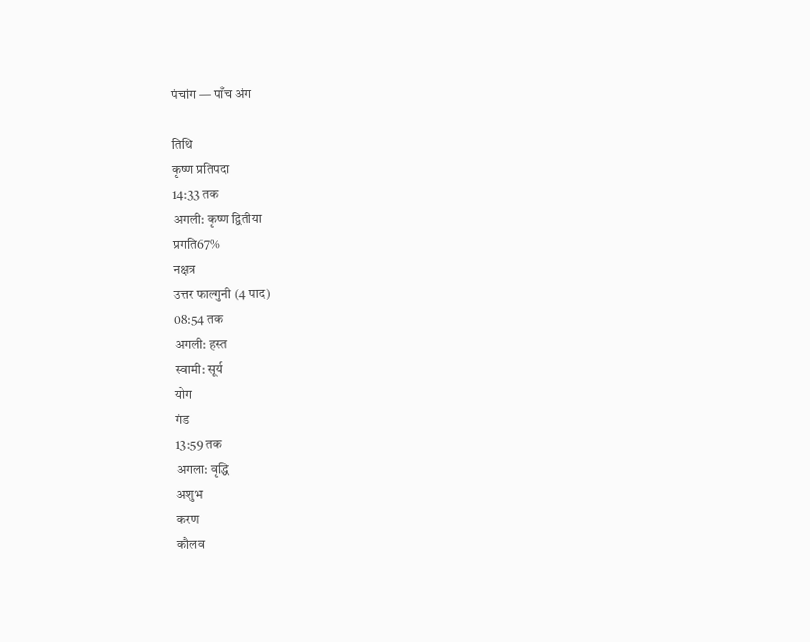पंचांग — पाँच अंग

तिथि
कृष्ण प्रतिपदा
14:33 तक
अगली: कृष्ण द्वितीया
प्रगति67%
नक्षत्र
उत्तर फाल्गुनी (4 पाद)
08:54 तक
अगली: हस्त
स्वामी: सूर्य
योग
गंड
13:59 तक
अगला: वृद्धि
अशुभ
करण
कौलव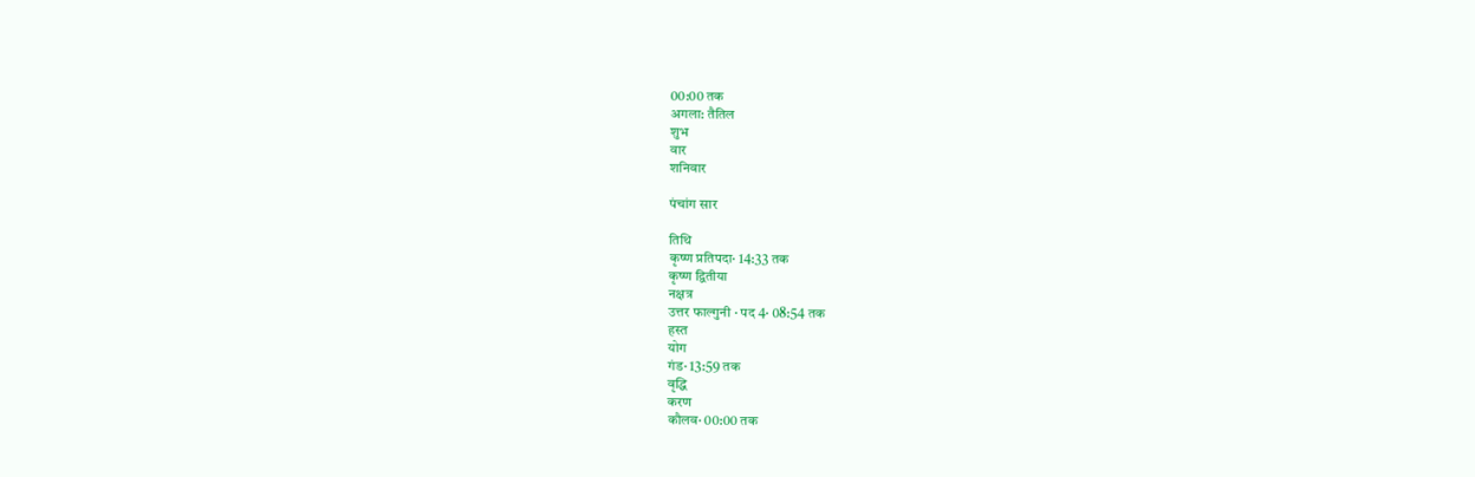00:00 तक
अगला: तैतिल
शुभ
वार
शनिवार

पंचांग सार

तिथि
कृष्ण प्रतिपदा· 14:33 तक
कृष्ण द्वितीया
नक्षत्र
उत्तर फाल्गुनी · पद 4· 08:54 तक
हस्त
योग
गंड· 13:59 तक
वृद्धि
करण
कौलव· 00:00 तक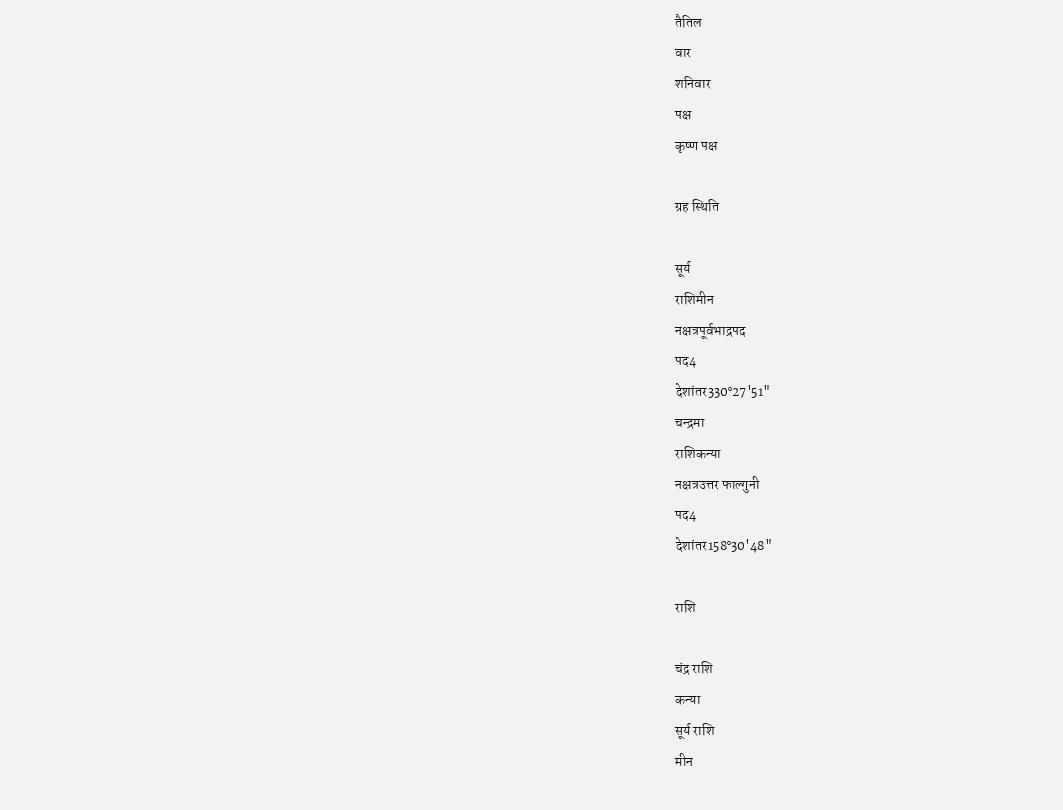तैतिल
वार
शनिवार
पक्ष
कृष्ण पक्ष

ग्रह स्थिति

सूर्य
राशिमीन
नक्षत्रपूर्वभाद्रपद
पद4
देशांतर330°27'51"
चन्द्रमा
राशिकन्या
नक्षत्रउत्तर फाल्गुनी
पद4
देशांतर158°30'48"

राशि

चंद्र राशि
कन्या
सूर्य राशि
मीन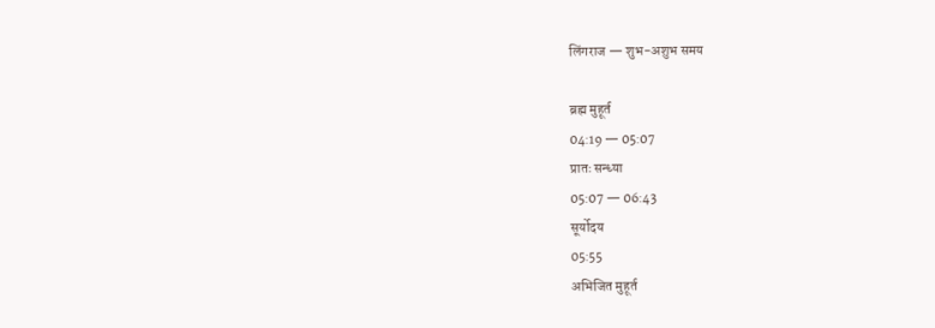लिंगराज — शुभ-अशुभ समय

ब्रह्म मुहूर्त
04:19 — 05:07
प्रातः सन्ध्या
05:07 — 06:43
सूर्योदय
05:55
अभिजित मुहूर्त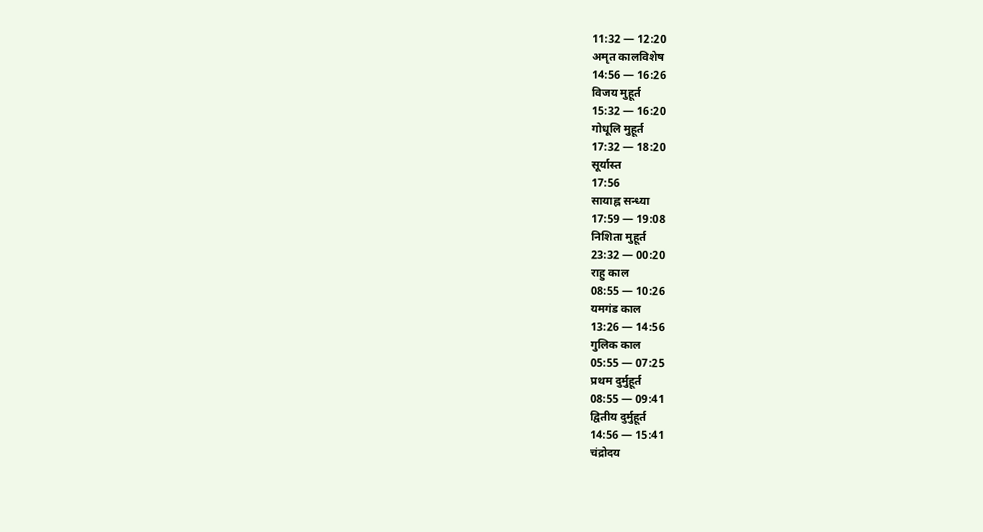11:32 — 12:20
अमृत कालविशेष
14:56 — 16:26
विजय मुहूर्त
15:32 — 16:20
गोधूलि मुहूर्त
17:32 — 18:20
सूर्यास्त
17:56
सायाह्न सन्ध्या
17:59 — 19:08
निशिता मुहूर्त
23:32 — 00:20
राहु काल
08:55 — 10:26
यमगंड काल
13:26 — 14:56
गुलिक काल
05:55 — 07:25
प्रथम दुर्मुहूर्त
08:55 — 09:41
द्वितीय दुर्मुहूर्त
14:56 — 15:41
चंद्रोदय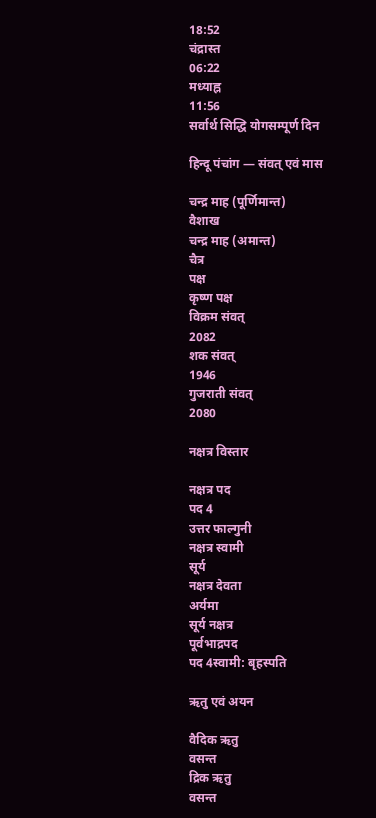18:52
चंद्रास्त
06:22
मध्याह्न
11:56
सर्वार्थ सिद्धि योगसम्पूर्ण दिन

हिन्दू पंचांग — संवत् एवं मास

चन्द्र माह (पूर्णिमान्त)
वैशाख
चन्द्र माह (अमान्त)
चैत्र
पक्ष
कृष्ण पक्ष
विक्रम संवत्
2082
शक संवत्
1946
गुजराती संवत्
2080

नक्षत्र विस्तार

नक्षत्र पद
पद 4
उत्तर फाल्गुनी
नक्षत्र स्वामी
सूर्य
नक्षत्र देवता
अर्यमा
सूर्य नक्षत्र
पूर्वभाद्रपद
पद 4स्वामी: बृहस्पति

ऋतु एवं अयन

वैदिक ऋतु
वसन्त
द्रिक ऋतु
वसन्त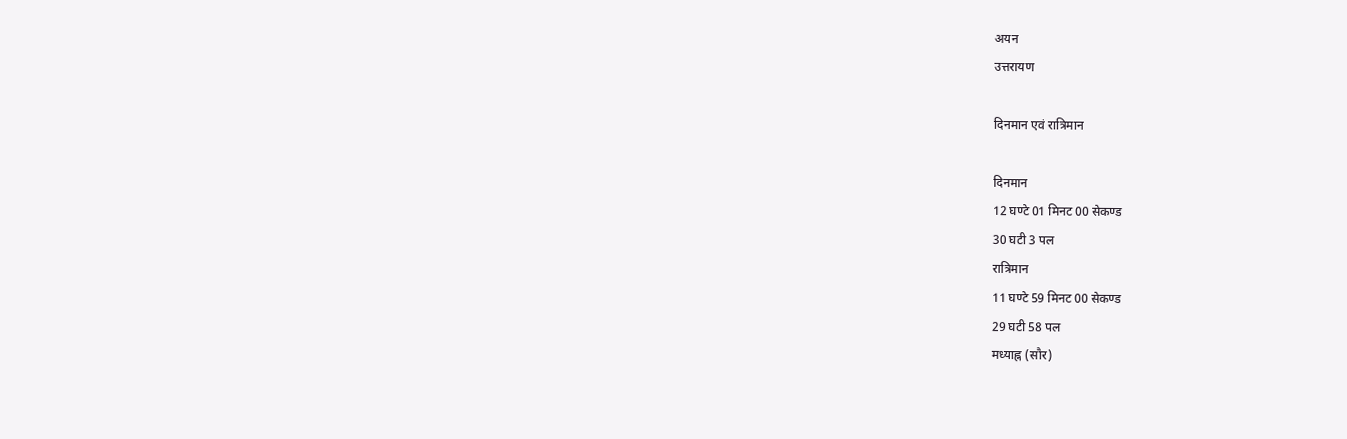अयन
उत्तरायण

दिनमान एवं रात्रिमान

दिनमान
12 घण्टे 01 मिनट 00 सेकण्ड
30 घटी 3 पल
रात्रिमान
11 घण्टे 59 मिनट 00 सेकण्ड
29 घटी 58 पल
मध्याह्न (सौर)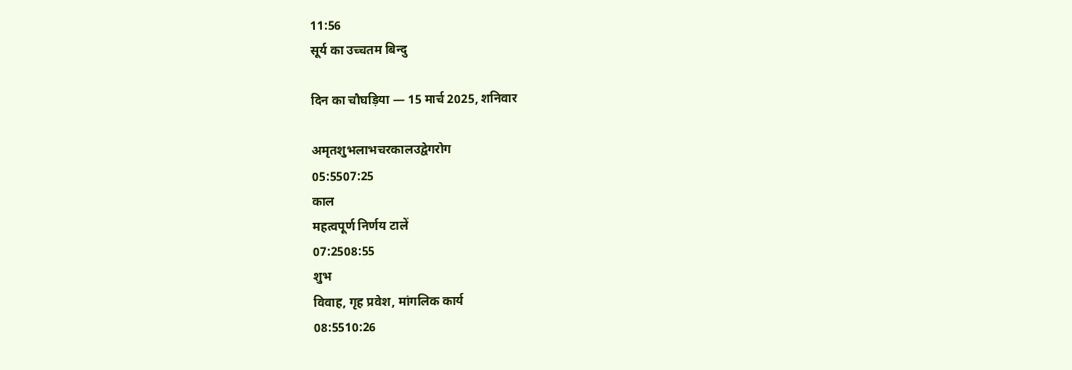11:56
सूर्य का उच्चतम बिन्दु

दिन का चौघड़िया — 15 मार्च 2025, शनिवार

अमृतशुभलाभचरकालउद्वेगरोग
05:5507:25
काल
महत्वपूर्ण निर्णय टालें
07:2508:55
शुभ
विवाह, गृह प्रवेश, मांगलिक कार्य
08:5510:26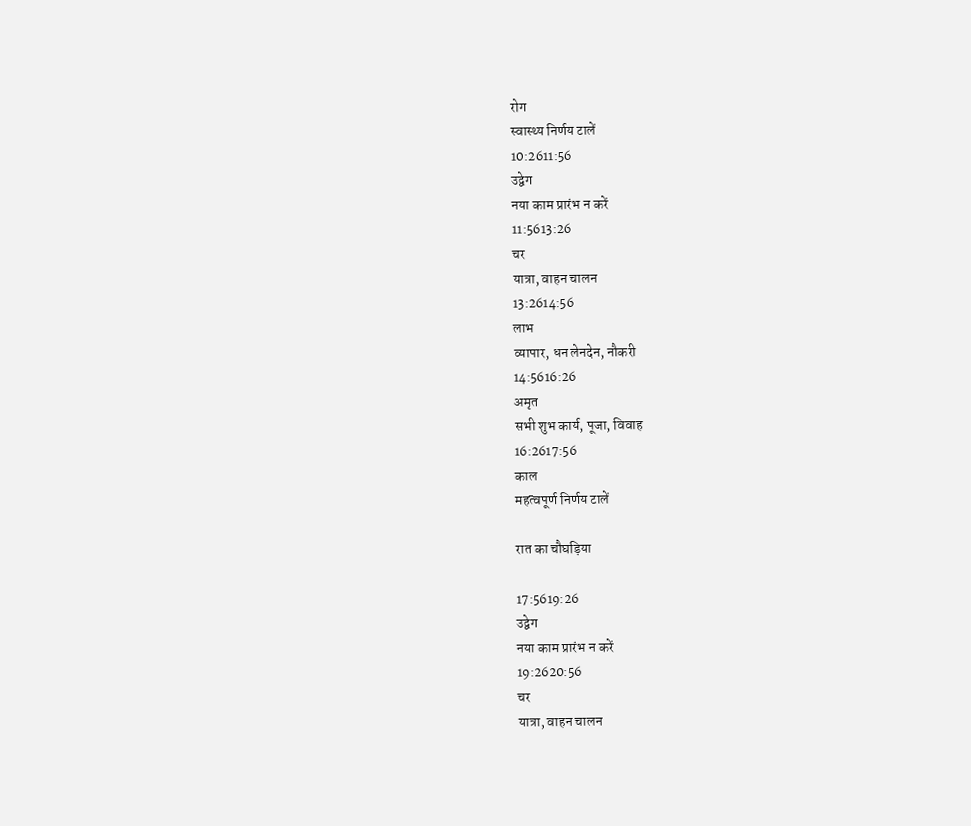रोग
स्वास्थ्य निर्णय टालें
10:2611:56
उद्वेग
नया काम प्रारंभ न करें
11:5613:26
चर
यात्रा, वाहन चालन
13:2614:56
लाभ
व्यापार, धन लेनदेन, नौकरी
14:5616:26
अमृत
सभी शुभ कार्य, पूजा, विवाह
16:2617:56
काल
महत्वपूर्ण निर्णय टालें

रात का चौघड़िया

17:5619:26
उद्वेग
नया काम प्रारंभ न करें
19:2620:56
चर
यात्रा, वाहन चालन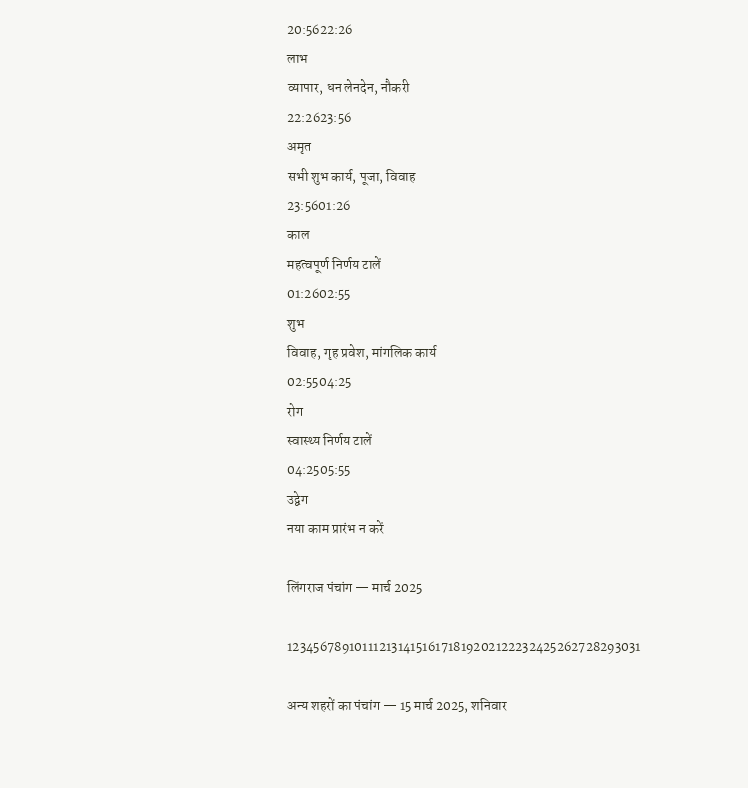20:5622:26
लाभ
व्यापार, धन लेनदेन, नौकरी
22:2623:56
अमृत
सभी शुभ कार्य, पूजा, विवाह
23:5601:26
काल
महत्वपूर्ण निर्णय टालें
01:2602:55
शुभ
विवाह, गृह प्रवेश, मांगलिक कार्य
02:5504:25
रोग
स्वास्थ्य निर्णय टालें
04:2505:55
उद्वेग
नया काम प्रारंभ न करें

लिंगराज पंचांग — मार्च 2025

12345678910111213141516171819202122232425262728293031

अन्य शहरों का पंचांग — 15 मार्च 2025, शनिवार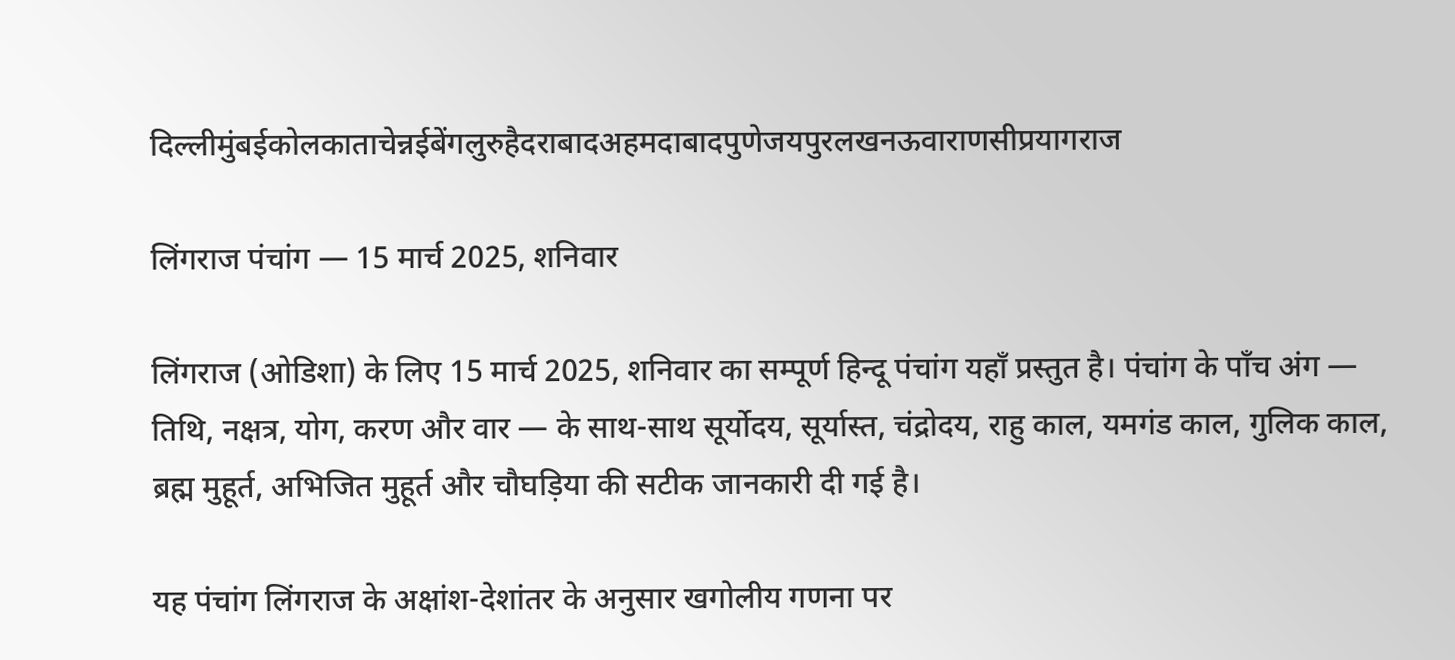दिल्लीमुंबईकोलकाताचेन्नईबेंगलुरुहैदराबादअहमदाबादपुणेजयपुरलखनऊवाराणसीप्रयागराज

लिंगराज पंचांग — 15 मार्च 2025, शनिवार

लिंगराज (ओडिशा) के लिए 15 मार्च 2025, शनिवार का सम्पूर्ण हिन्दू पंचांग यहाँ प्रस्तुत है। पंचांग के पाँच अंग — तिथि, नक्षत्र, योग, करण और वार — के साथ-साथ सूर्योदय, सूर्यास्त, चंद्रोदय, राहु काल, यमगंड काल, गुलिक काल, ब्रह्म मुहूर्त, अभिजित मुहूर्त और चौघड़िया की सटीक जानकारी दी गई है।

यह पंचांग लिंगराज के अक्षांश-देशांतर के अनुसार खगोलीय गणना पर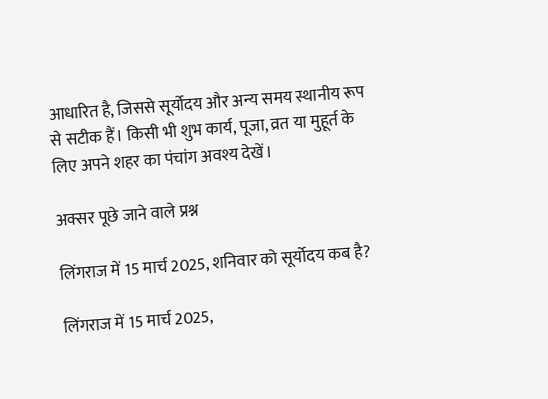आधारित है, जिससे सूर्योदय और अन्य समय स्थानीय रूप से सटीक हैं। किसी भी शुभ कार्य, पूजा, व्रत या मुहूर्त के लिए अपने शहर का पंचांग अवश्य देखें।

अक्सर पूछे जाने वाले प्रश्न

लिंगराज में 15 मार्च 2025, शनिवार को सूर्योदय कब है?

लिंगराज में 15 मार्च 2025,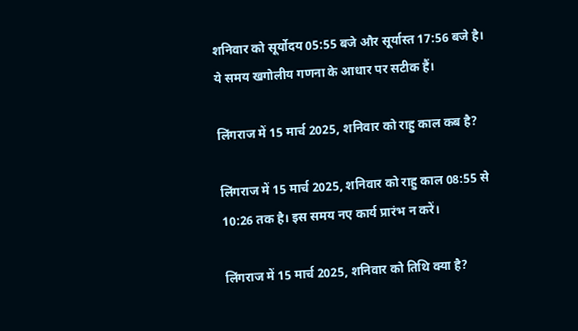शनिवार को सूर्योदय 05:55 बजे और सूर्यास्त 17:56 बजे है। ये समय खगोलीय गणना के आधार पर सटीक हैं।

लिंगराज में 15 मार्च 2025, शनिवार को राहु काल कब है?

लिंगराज में 15 मार्च 2025, शनिवार को राहु काल 08:55 से 10:26 तक है। इस समय नए कार्य प्रारंभ न करें।

लिंगराज में 15 मार्च 2025, शनिवार को तिथि क्या है?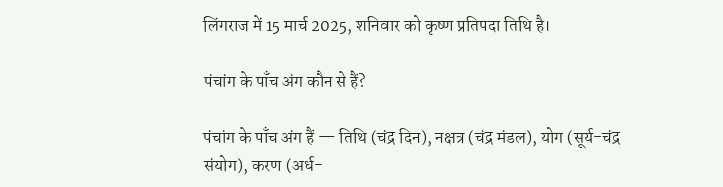लिंगराज में 15 मार्च 2025, शनिवार को कृष्ण प्रतिपदा तिथि है।

पंचांग के पाँच अंग कौन से हैं?

पंचांग के पाँच अंग हैं — तिथि (चंद्र दिन), नक्षत्र (चंद्र मंडल), योग (सूर्य-चंद्र संयोग), करण (अर्ध-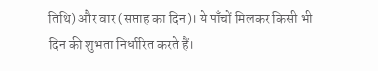तिथि) और वार (सप्ताह का दिन)। ये पाँचों मिलकर किसी भी दिन की शुभता निर्धारित करते हैं।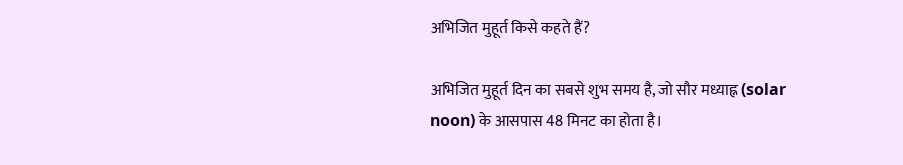अभिजित मुहूर्त किसे कहते हैं?

अभिजित मुहूर्त दिन का सबसे शुभ समय है, जो सौर मध्याह्न (solar noon) के आसपास 48 मिनट का होता है।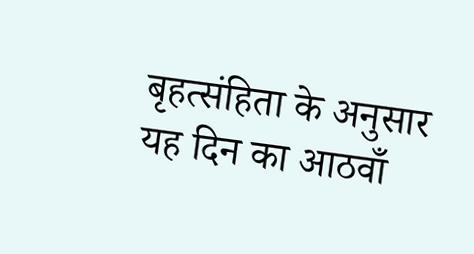बृहत्संहिता के अनुसार यह दिन का आठवाँ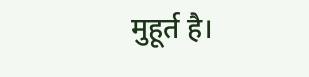मुहूर्त है।